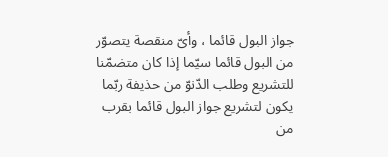جواز البول قائما ، وأىّ منقصة يتصوّر من البول قائما سيّما إذا كان متضمّنا للتشريع وطلب الدّنوّ من حذيفة ربّما يكون لتشريع جواز البول قائما بقرب من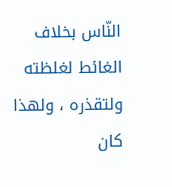النّاس بخلاف الغائط لغلظته ولتقذره ، ولهذا كان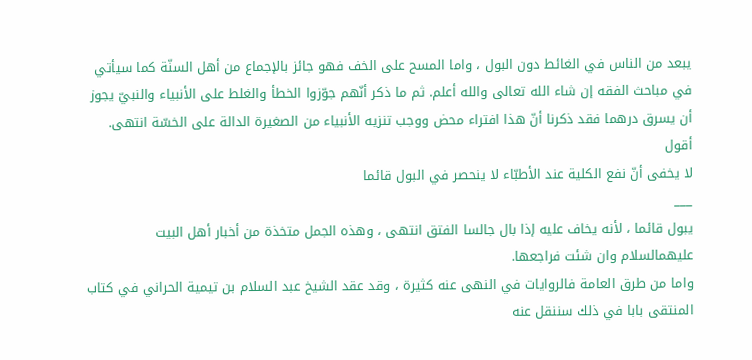يبعد من الناس في الغائط دون البول ، واما المسح على الخف فهو جائز بالإجماع من أهل السنّة كما سيأتي في مباحث الفقه إن شاء الله تعالى والله أعلم. ثم ما ذكر أنّهم جوّزوا الخطأ والغلط على الأنبياء والنبيّ يجوز أن يسرق درهما فقد ذكرنا أنّ هذا افتراء محض ووجب تنزيه الأنبياء من الصغيرة الدالة على الخسّة انتهى.
أقول
لا يخفى أنّ نفع الكلية عند الأطبّاء لا ينحصر في البول قائما
___
يبول قائما ، لأنه يخاف عليه إذا بال جالسا الفتق انتهى ، وهذه الجمل متخذة من أخبار أهل البيت عليهمالسلام وان شئت فراجعها.
واما من طرق العامة فالروايات في النهى عنه كثيرة ، وقد عقد الشيخ عبد السلام بن تيمية الحراني في كتاب المنتقى بابا في ذلك سننقل عنه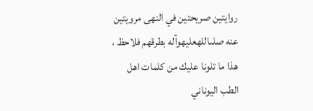روايتين صريحتين في النهى مرويتين عنه صلىاللهعليهوآله بطرقهم فلاحظ ، هذا ما تلونا عليك من كلمات اهل الطب اليوناني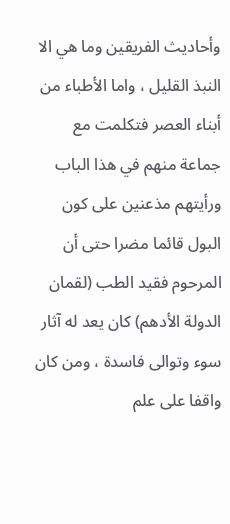وأحاديث الفريقين وما هي الا النبذ القليل ، واما الأطباء من أبناء العصر فتكلمت مع جماعة منهم في هذا الباب ورأيتهم مذعنين على كون البول قائما مضرا حتى أن المرحوم فقيد الطب (لقمان الدولة الأدهم) كان يعد له آثار سوء وتوالى فاسدة ، ومن كان واقفا على علم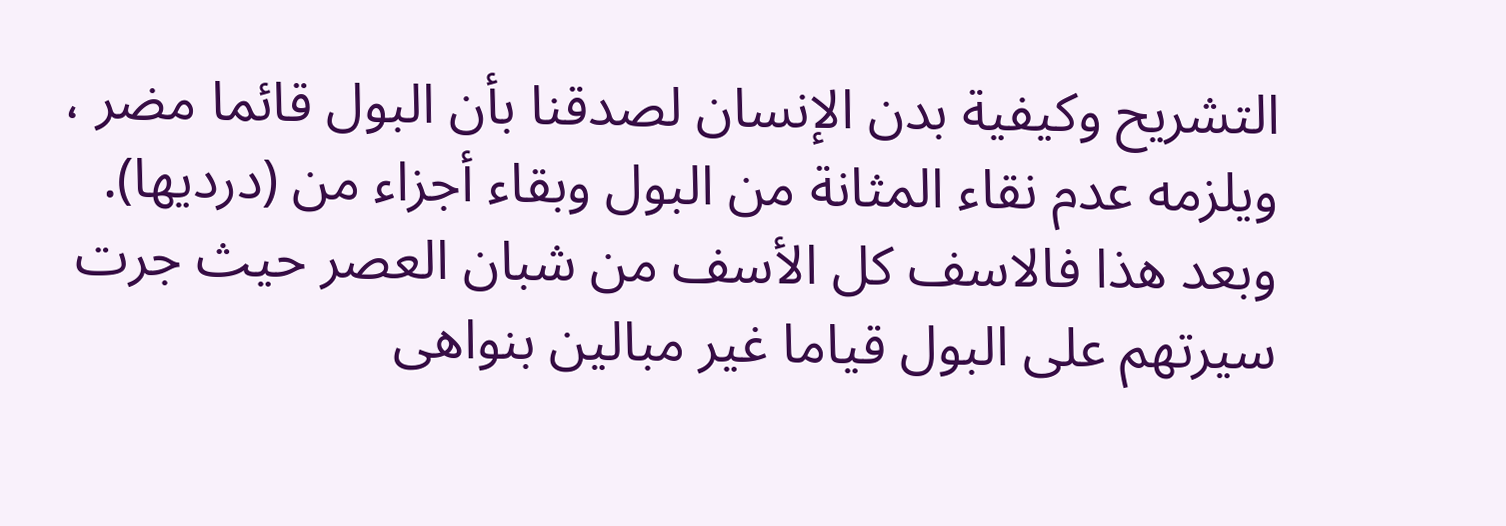التشريح وكيفية بدن الإنسان لصدقنا بأن البول قائما مضر ، ويلزمه عدم نقاء المثانة من البول وبقاء أجزاء من (درديها).
وبعد هذا فالاسف كل الأسف من شبان العصر حيث جرت سيرتهم على البول قياما غير مبالين بنواهى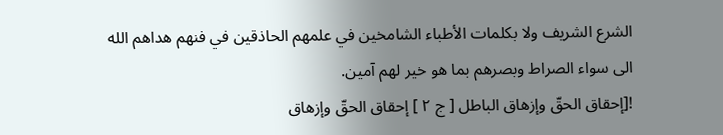الشرع الشريف ولا بكلمات الأطباء الشامخين في علمهم الحاذقين في فنهم هداهم الله الى سواء الصراط وبصرهم بما هو خير لهم آمين.
![إحقاق الحقّ وإزهاق الباطل [ ج ٢ ] إحقاق الحقّ وإزهاق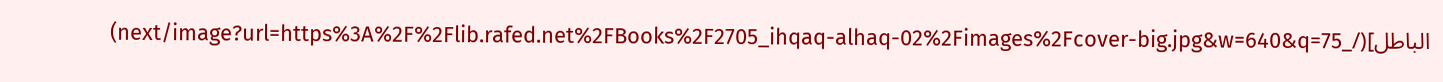الباطل](/_next/image?url=https%3A%2F%2Flib.rafed.net%2FBooks%2F2705_ihqaq-alhaq-02%2Fimages%2Fcover-big.jpg&w=640&q=75)